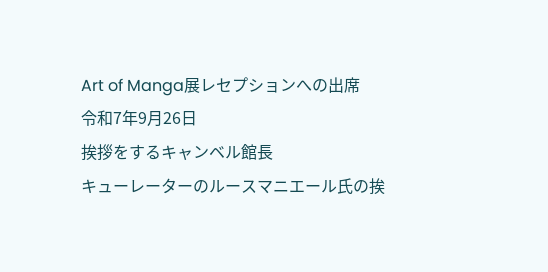Art of Manga展レセプションへの出席
令和7年9月26日
挨拶をするキャンベル館長
キューレーターのルースマニエール氏の挨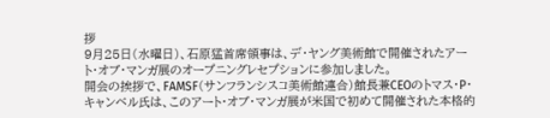拶
9月25日(水曜日)、石原猛首席領事は、デ・ヤング美術館で開催されたアート・オブ・マンガ展のオープニングレセプションに参加しました。
開会の挨拶で、FAMSF(サンフランシスコ美術館連合)館長兼CEOのトマス・P・キャンベル氏は、このアート・オブ・マンガ展が米国で初めて開催された本格的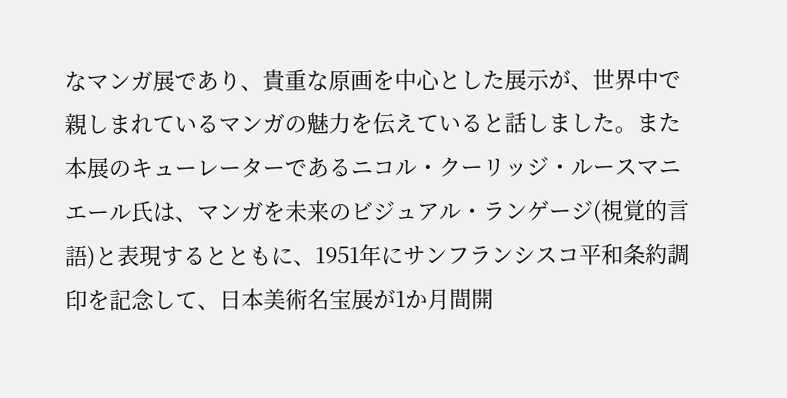なマンガ展であり、貴重な原画を中心とした展示が、世界中で親しまれているマンガの魅力を伝えていると話しました。また本展のキューレーターであるニコル・クーリッジ・ルースマニエール氏は、マンガを未来のビジュアル・ランゲージ(視覚的言語)と表現するとともに、1951年にサンフランシスコ平和条約調印を記念して、日本美術名宝展が1か月間開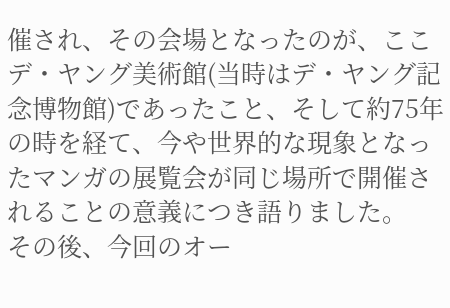催され、その会場となったのが、ここデ・ヤング美術館(当時はデ・ヤング記念博物館)であったこと、そして約75年の時を経て、今や世界的な現象となったマンガの展覧会が同じ場所で開催されることの意義につき語りました。
その後、今回のオー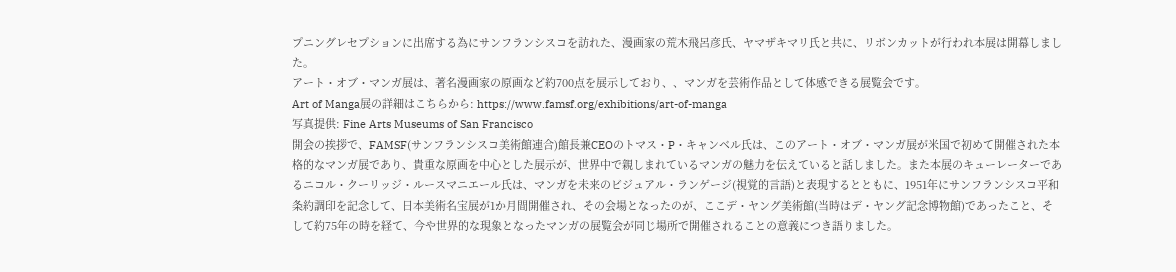プニングレセプションに出席する為にサンフランシスコを訪れた、漫画家の荒木飛呂彦氏、ヤマザキマリ氏と共に、リボンカットが行われ本展は開幕しました。
アート・オブ・マンガ展は、著名漫画家の原画など約700点を展示しており、、マンガを芸術作品として体感できる展覧会です。
Art of Manga展の詳細はこちらから: https://www.famsf.org/exhibitions/art-of-manga
写真提供: Fine Arts Museums of San Francisco
開会の挨拶で、FAMSF(サンフランシスコ美術館連合)館長兼CEOのトマス・P・キャンベル氏は、このアート・オブ・マンガ展が米国で初めて開催された本格的なマンガ展であり、貴重な原画を中心とした展示が、世界中で親しまれているマンガの魅力を伝えていると話しました。また本展のキューレーターであるニコル・クーリッジ・ルースマニエール氏は、マンガを未来のビジュアル・ランゲージ(視覚的言語)と表現するとともに、1951年にサンフランシスコ平和条約調印を記念して、日本美術名宝展が1か月間開催され、その会場となったのが、ここデ・ヤング美術館(当時はデ・ヤング記念博物館)であったこと、そして約75年の時を経て、今や世界的な現象となったマンガの展覧会が同じ場所で開催されることの意義につき語りました。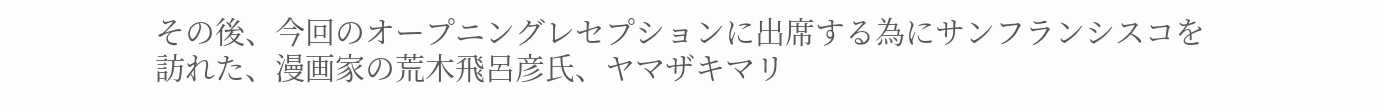その後、今回のオープニングレセプションに出席する為にサンフランシスコを訪れた、漫画家の荒木飛呂彦氏、ヤマザキマリ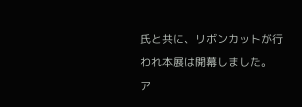氏と共に、リボンカットが行われ本展は開幕しました。
ア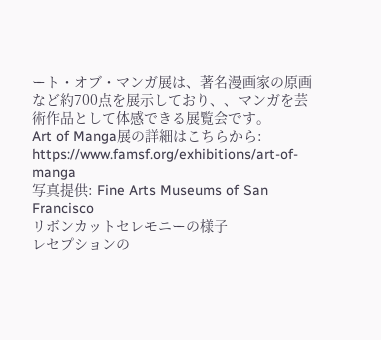ート・オブ・マンガ展は、著名漫画家の原画など約700点を展示しており、、マンガを芸術作品として体感できる展覧会です。
Art of Manga展の詳細はこちらから: https://www.famsf.org/exhibitions/art-of-manga
写真提供: Fine Arts Museums of San Francisco
リボンカットセレモニーの様子
レセプションの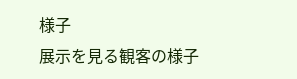様子
展示を見る観客の様子